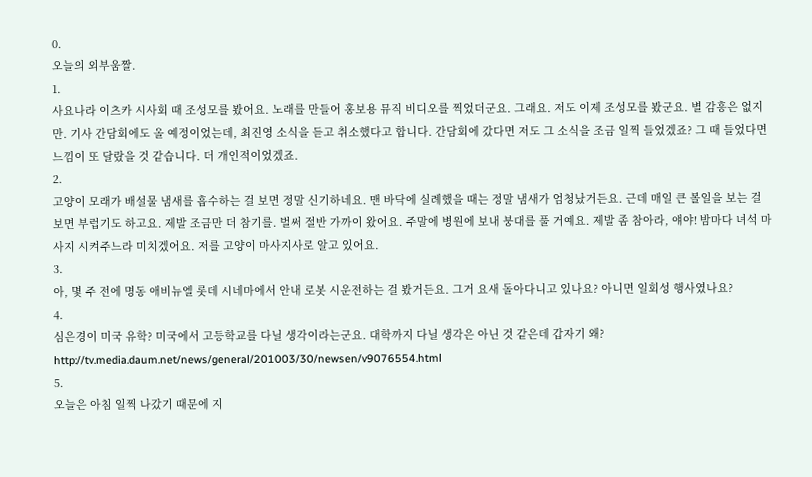0.
오늘의 외부움짤.
1.
사요나라 이츠카 시사회 때 조성모를 봤어요. 노래를 만들어 홍보용 뮤직 비디오를 찍었더군요. 그래요. 저도 이제 조성모를 봤군요. 별 감흥은 없지만. 기사 간담회에도 올 예정이었는데, 최진영 소식을 듣고 취소했다고 합니다. 간담회에 갔다면 저도 그 소식을 조금 일찍 들었겠죠? 그 때 들었다면 느낌이 또 달랐을 것 같습니다. 더 개인적이었겠죠.
2.
고양이 모래가 배설물 냄새를 흡수하는 걸 보면 정말 신기하네요. 맨 바닥에 실례했을 때는 정말 냄새가 엄청났거든요. 근데 매일 큰 볼일을 보는 걸 보면 부럽기도 하고요. 제발 조금만 더 참기를. 벌써 절반 가까이 왔어요. 주말에 병원에 보내 붕대를 풀 거예요. 제발 좀 참아라, 얘야! 밤마다 녀석 마사지 시켜주느라 미치겠어요. 저를 고양이 마사지사로 알고 있어요.
3.
아, 몇 주 전에 명동 애비뉴엘 롯데 시네마에서 안내 로봇 시운전하는 걸 봤거든요. 그거 요새 돌아다니고 있나요? 아니면 일회성 행사였나요?
4.
심은경이 미국 유학? 미국에서 고등학교를 다닐 생각이라는군요. 대학까지 다닐 생각은 아닌 것 같은데 갑자기 왜?
http://tv.media.daum.net/news/general/201003/30/newsen/v9076554.html
5.
오늘은 아침 일찍 나갔기 때문에 지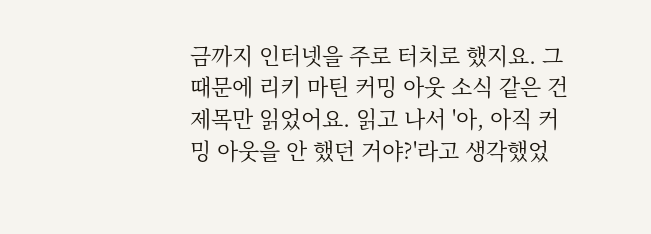금까지 인터넷을 주로 터치로 했지요. 그 때문에 리키 마틴 커밍 아웃 소식 같은 건 제목만 읽었어요. 읽고 나서 '아, 아직 커밍 아웃을 안 했던 거야?'라고 생각했었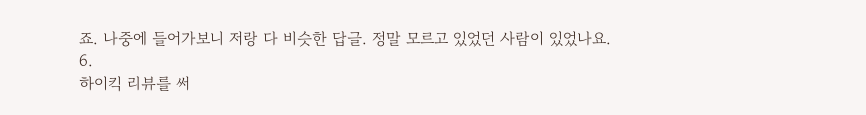죠. 나중에 들어가보니 저랑 다 비슷한 답글. 정말 모르고 있었던 사람이 있었나요.
6.
하이킥 리뷰를 써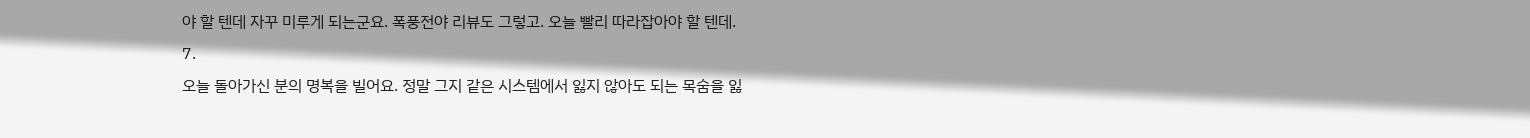야 할 텐데 자꾸 미루게 되는군요. 폭풍전야 리뷰도 그렇고. 오늘 빨리 따라잡아야 할 텐데.
7.
오늘 돌아가신 분의 명복을 빌어요. 정말 그지 같은 시스템에서 잃지 않아도 되는 목숨을 잃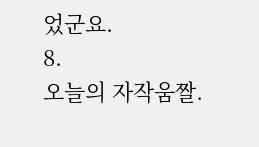었군요.
8.
오늘의 자작움짤.